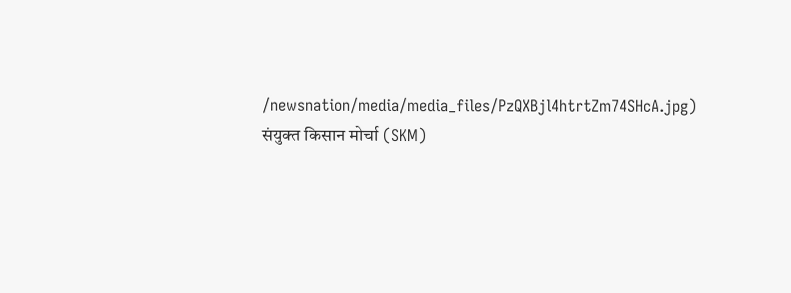/newsnation/media/media_files/PzQXBjl4htrtZm74SHcA.jpg)
संयुक्त किसान मोर्चा (SKM)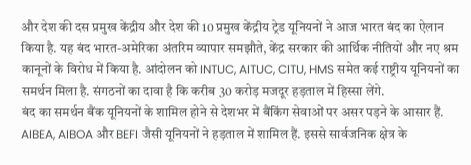और देश की दस प्रमुख केंद्रीय और देश की 10 प्रमुख केंद्रीय ट्रेड यूनियनों ने आज भारत बंद का ऐलान किया है. यह बंद भारत-अमेरिका अंतरिम व्यापार समझौते, केंद्र सरकार की आर्थिक नीतियों और नए श्रम कानूनों के विरोध में किया है. आंदोलन को INTUC, AITUC, CITU, HMS समेत कई राष्ट्रीय यूनियनों का समर्थन मिला है. संगठनों का दावा है कि करीब 30 करोड़ मजदूर हड़ताल में हिस्सा लेंगे.
बंद का समर्थन बैंक यूनियनों के शामिल होने से देशभर में बैंकिंग सेवाओं पर असर पड़ने के आसार हैं. AIBEA, AIBOA और BEFI जैसी यूनियनों ने हड़ताल में शामिल हैं. इससे सार्वजनिक क्षेत्र के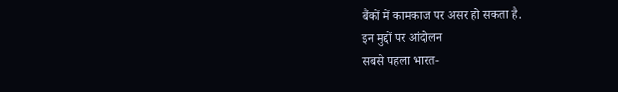बैंकों में कामकाज पर असर हो सकता है.
इन मुद्दों पर आंदोलन
सबसे पहला भारत-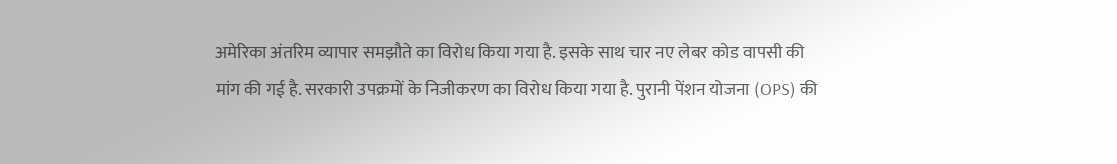अमेरिका अंतरिम व्यापार समझौते का विरोध किया गया है. इसके साथ चार नए लेबर कोड वापसी की मांग की गई है. सरकारी उपक्रमों के निजीकरण का विरोध किया गया है. पुरानी पेंशन योजना (OPS) की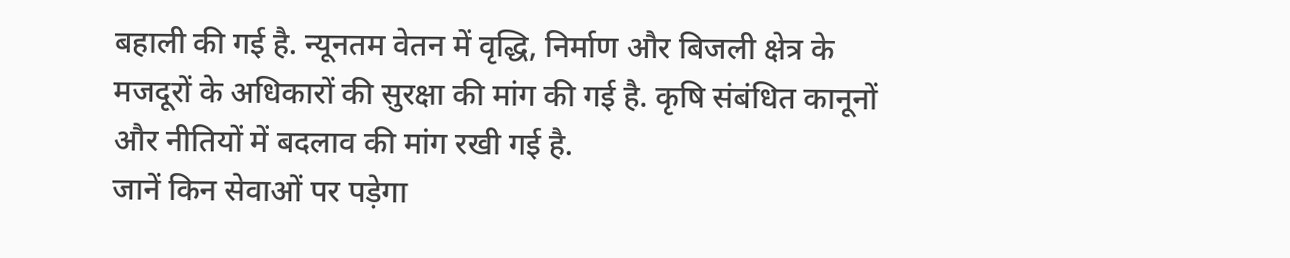बहाली की गई है. न्यूनतम वेतन में वृद्धि, निर्माण और बिजली क्षेत्र के मजदूरों के अधिकारों की सुरक्षा की मांग की गई है. कृषि संबंधित कानूनों और नीतियों में बदलाव की मांग रखी गई है.
जानें किन सेवाओं पर पड़ेगा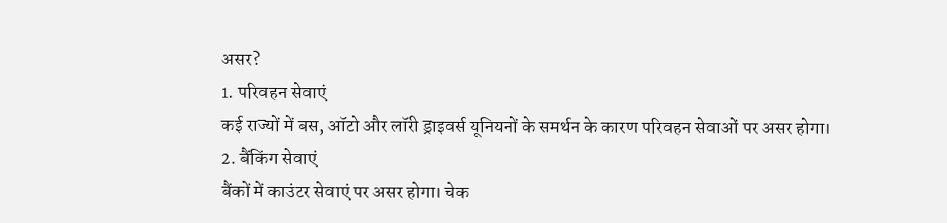असर?
1. परिवहन सेवाएं
कई राज्यों में बस, ऑटो और लॉरी ड्राइवर्स यूनियनों के समर्थन के कारण परिवहन सेवाओं पर असर होगा।
2. बैंकिंग सेवाएं
बैंकों में काउंटर सेवाएं पर असर होगा। चेक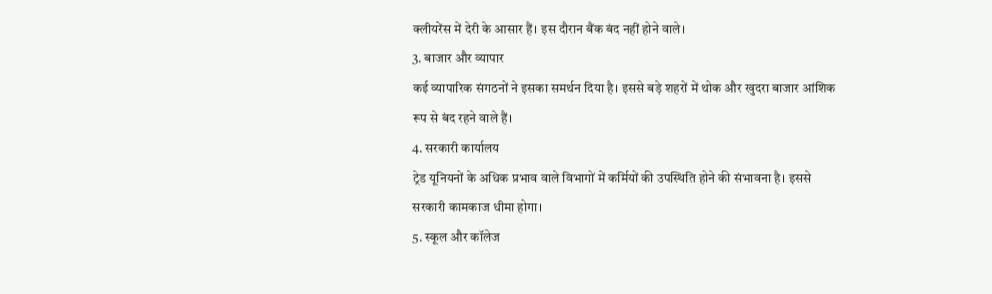क्लीयरेंस में देरी के आसार हैं। इस दौरान बैंक बंद नहीं होने वाले।
3. बाजार और व्यापार
कई व्यापारिक संगठनों ने इसका समर्थन दिया है। इससे बड़े शहरों में थोक और खुदरा बाजार आंशिक रूप से बंद रहने वाले हैं।
4. सरकारी कार्यालय
ट्रेड यूनियनों के अधिक प्रभाव वाले विभागों में कर्मियों की उपस्थिति होने की संभावना है। इससे सरकारी कामकाज धीमा होगा।
5. स्कूल और कॉलेज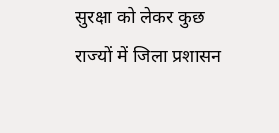सुरक्षा को लेकर कुछ राज्यों में जिला प्रशासन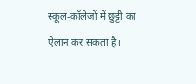स्कूल-कॉलेजों में छुट्टी का ऐलान कर सकता है।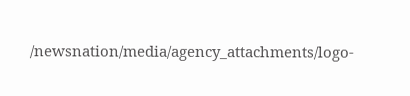/newsnation/media/agency_attachments/logo-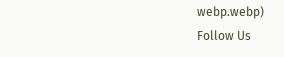webp.webp)
Follow Us